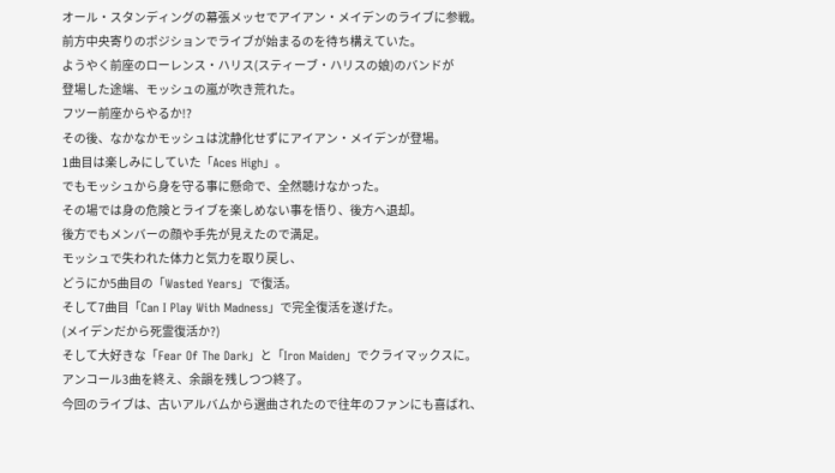オール・スタンディングの幕張メッセでアイアン・メイデンのライブに参戦。
前方中央寄りのポジションでライブが始まるのを待ち構えていた。
ようやく前座のローレンス・ハリス(スティーブ・ハリスの娘)のバンドが
登場した途端、モッシュの嵐が吹き荒れた。
フツー前座からやるか!?
その後、なかなかモッシュは沈静化せずにアイアン・メイデンが登場。
1曲目は楽しみにしていた「Aces High」。
でもモッシュから身を守る事に懸命で、全然聴けなかった。
その場では身の危険とライブを楽しめない事を悟り、後方へ退却。
後方でもメンバーの顔や手先が見えたので満足。
モッシュで失われた体力と気力を取り戻し、
どうにか5曲目の「Wasted Years」で復活。
そして7曲目「Can I Play With Madness」で完全復活を遂げた。
(メイデンだから死霊復活か?)
そして大好きな「Fear Of The Dark」と「Iron Maiden」でクライマックスに。
アンコール3曲を終え、余韻を残しつつ終了。
今回のライブは、古いアルバムから選曲されたので往年のファンにも喜ばれ、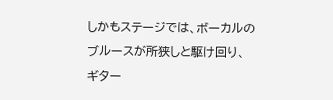しかもステージでは、ボーカルのブルースが所狭しと駆け回り、
ギター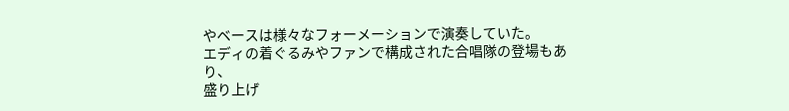やベースは様々なフォーメーションで演奏していた。
エディの着ぐるみやファンで構成された合唱隊の登場もあり、
盛り上げ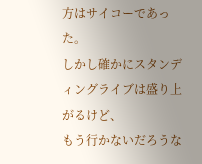方はサイコーであった。
しかし確かにスタンディングライブは盛り上がるけど、
もう行かないだろうな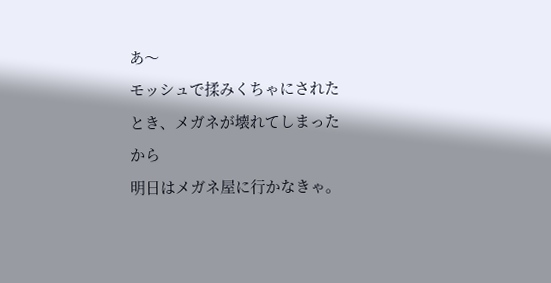あ〜
モッシュで揉みくちゃにされたとき、メガネが壊れてしまったから
明日はメガネ屋に行かなきゃ。